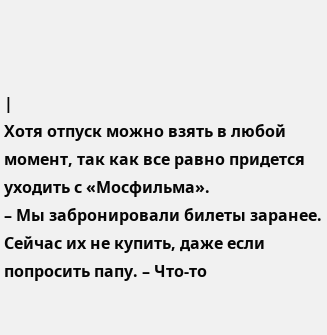|
Хотя отпуск можно взять в любой момент, так как все равно придется уходить с «Мосфильма».
– Мы забронировали билеты заранее. Сейчас их не купить, даже если попросить папу. – Что-то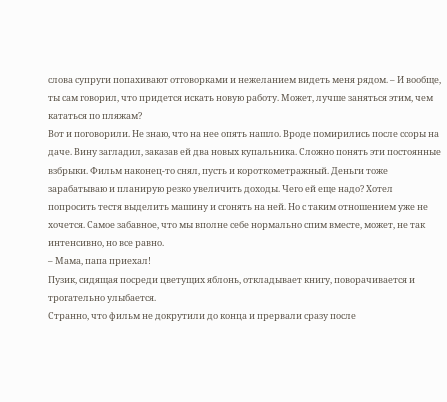слова супруги попахивают отговорками и нежеланием видеть меня рядом. – И вообще, ты сам говорил, что придется искать новую работу. Может, лучше заняться этим, чем кататься по пляжам?
Вот и поговорили. Не знаю, что на нее опять нашло. Вроде помирились после ссоры на даче. Вину загладил, заказав ей два новых купальника. Сложно понять эти постоянные взбрыки. Фильм наконец-то снял, пусть и короткометражный. Деньги тоже зарабатываю и планирую резко увеличить доходы. Чего ей еще надо? Хотел попросить тестя выделить машину и сгонять на ней. Но с таким отношением уже не хочется. Самое забавное, что мы вполне себе нормально спим вместе, может, не так интенсивно, но все равно.
– Мама, папа приехал!
Пузик, сидящая посреди цветущих яблонь, откладывает книгу, поворачивается и трогательно улыбается.
Странно, что фильм не докрутили до конца и прервали сразу после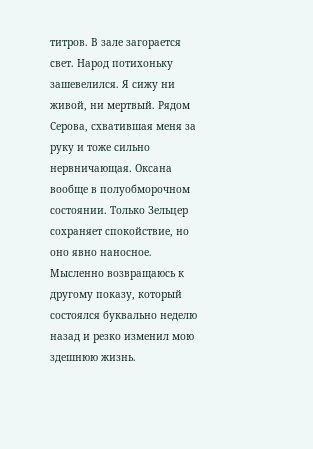титров. В зале загорается свет. Народ потихоньку зашевелился. Я сижу ни живой, ни мертвый. Рядом Серова, схватившая меня за руку и тоже сильно нервничающая. Оксана вообще в полуобморочном состоянии. Только Зельцер сохраняет спокойствие, но оно явно наносное. Мысленно возвращаюсь к другому показу, который состоялся буквально неделю назад и резко изменил мою здешнюю жизнь.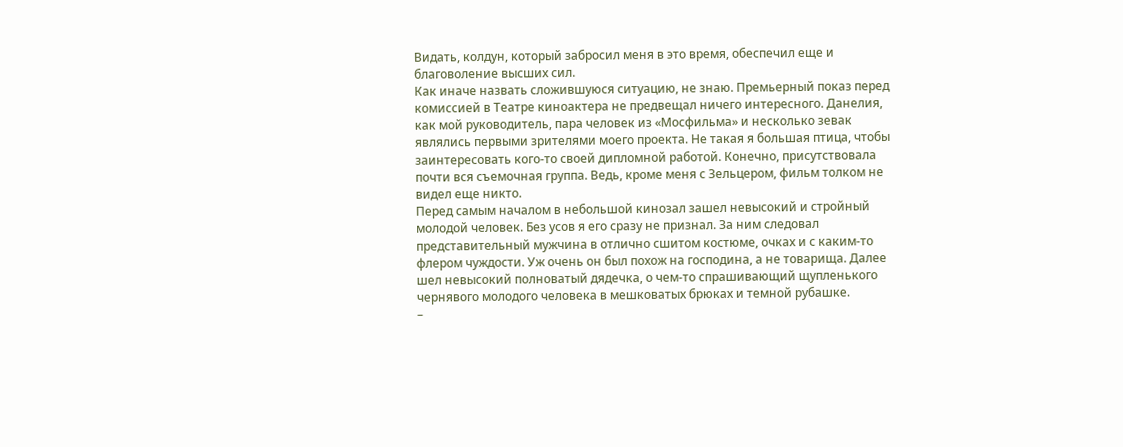Видать, колдун, который забросил меня в это время, обеспечил еще и благоволение высших сил.
Как иначе назвать сложившуюся ситуацию, не знаю. Премьерный показ перед комиссией в Театре киноактера не предвещал ничего интересного. Данелия, как мой руководитель, пара человек из «Мосфильма» и несколько зевак являлись первыми зрителями моего проекта. Не такая я большая птица, чтобы заинтересовать кого-то своей дипломной работой. Конечно, присутствовала почти вся съемочная группа. Ведь, кроме меня с Зельцером, фильм толком не видел еще никто.
Перед самым началом в небольшой кинозал зашел невысокий и стройный молодой человек. Без усов я его сразу не признал. За ним следовал представительный мужчина в отлично сшитом костюме, очках и с каким-то флером чуждости. Уж очень он был похож на господина, а не товарища. Далее шел невысокий полноватый дядечка, о чем-то спрашивающий щупленького чернявого молодого человека в мешковатых брюках и темной рубашке.
–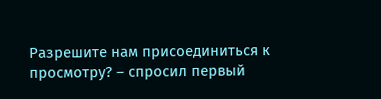Разрешите нам присоединиться к просмотру? – спросил первый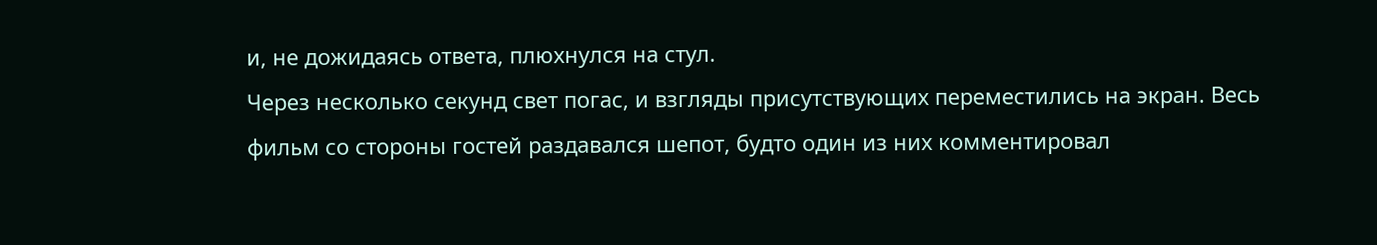и, не дожидаясь ответа, плюхнулся на стул.
Через несколько секунд свет погас, и взгляды присутствующих переместились на экран. Весь фильм со стороны гостей раздавался шепот, будто один из них комментировал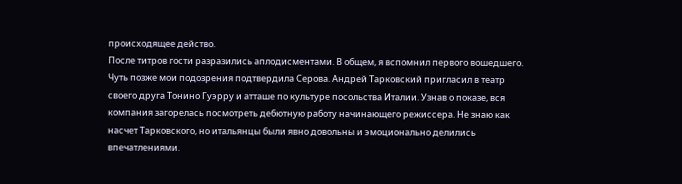происходящее действо.
После титров гости разразились аплодисментами. В общем, я вспомнил первого вошедшего. Чуть позже мои подозрения подтвердила Серова. Андрей Тарковский пригласил в театр своего друга Тонино Гуэрру и атташе по культуре посольства Италии. Узнав о показе, вся компания загорелась посмотреть дебютную работу начинающего режиссера. Не знаю как насчет Тарковского, но итальянцы были явно довольны и эмоционально делились впечатлениями.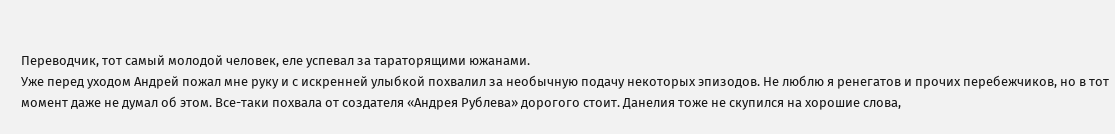Переводчик, тот самый молодой человек, еле успевал за тараторящими южанами.
Уже перед уходом Андрей пожал мне руку и с искренней улыбкой похвалил за необычную подачу некоторых эпизодов. Не люблю я ренегатов и прочих перебежчиков, но в тот момент даже не думал об этом. Все-таки похвала от создателя «Андрея Рублева» дорогого стоит. Данелия тоже не скупился на хорошие слова,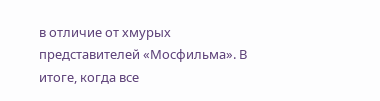в отличие от хмурых представителей «Мосфильма». В итоге, когда все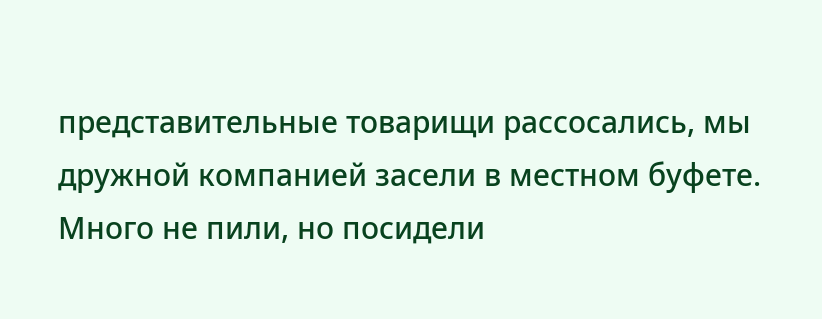представительные товарищи рассосались, мы дружной компанией засели в местном буфете. Много не пили, но посидели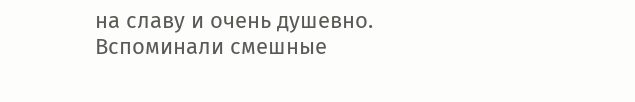на славу и очень душевно. Вспоминали смешные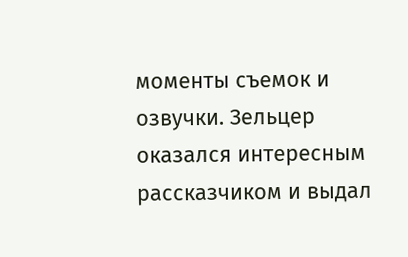моменты съемок и озвучки. Зельцер оказался интересным рассказчиком и выдал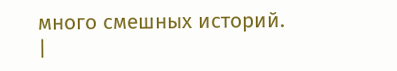много смешных историй. |